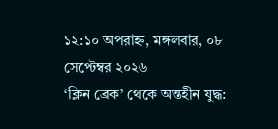১২:১০ অপরাহ্ন, মঙ্গলবার, ০৮ সেপ্টেম্বর ২০২৬
‘ক্লিন ব্রেক’ থেকে অন্তহীন যুদ্ধ: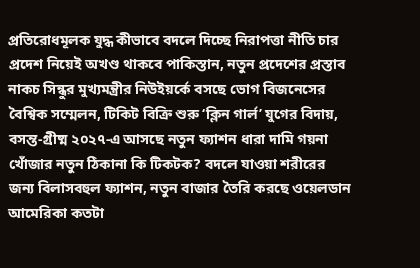প্রতিরোধমূলক যুদ্ধ কীভাবে বদলে দিচ্ছে নিরাপত্তা নীতি চার প্রদেশ নিয়েই অখণ্ড থাকবে পাকিস্তান, নতুন প্রদেশের প্রস্তাব নাকচ সিন্ধুর মুখ্যমন্ত্রীর নিউইয়র্কে বসছে ভোগ বিজনেসের বৈশ্বিক সম্মেলন, টিকিট বিক্রি শুরু ‘ক্লিন গার্ল’ যুগের বিদায়, বসন্ত-গ্রীষ্ম ২০২৭-এ আসছে নতুন ফ্যাশন ধারা দামি গয়না খোঁজার নতুন ঠিকানা কি টিকটক? বদলে যাওয়া শরীরের জন্য বিলাসবহুল ফ্যাশন, নতুন বাজার তৈরি করছে ওয়েলডান আমেরিকা কতটা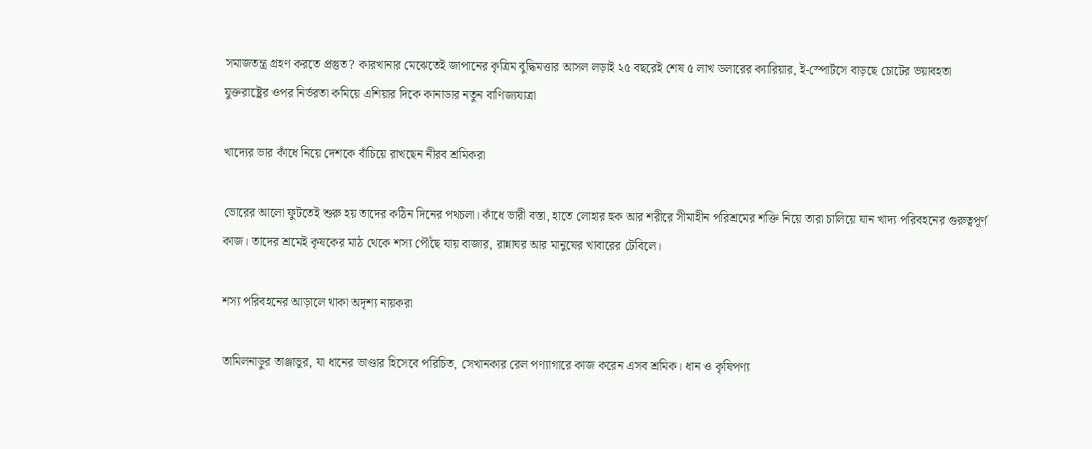সমাজতন্ত্র গ্রহণ করতে প্রস্তুত? কারখানার মেঝেতেই জাপানের কৃত্রিম বুদ্ধিমত্তার আসল লড়াই ২৫ বছরেই শেষ ৫ লাখ ডলারের ক্যারিয়ার, ই-স্পোর্টসে বাড়ছে চোটের ভয়াবহতা যুক্তরাষ্ট্রের ওপর নির্ভরতা কমিয়ে এশিয়ার দিকে কানাডার নতুন বাণিজ্যযাত্রা

খাদ্যের ভার কাঁধে নিয়ে দেশকে বাঁচিয়ে রাখছেন নীরব শ্রমিকরা

ভোরের আলো ফুটতেই শুরু হয় তাদের কঠিন দিনের পথচলা। কাঁধে ভারী বস্তা, হাতে লোহার হুক আর শরীরে সীমাহীন পরিশ্রমের শক্তি নিয়ে তারা চালিয়ে যান খাদ্য পরিবহনের গুরুত্বপূর্ণ কাজ। তাদের শ্রমেই কৃষকের মাঠ থেকে শস্য পৌঁছে যায় বাজার, রান্নাঘর আর মানুষের খাবারের টেবিলে।

শস্য পরিবহনের আড়ালে থাকা অদৃশ্য নায়করা

তামিলনাড়ুর তাঞ্জাভুর, যা ধানের ভাণ্ডার হিসেবে পরিচিত, সেখানকার রেল পণ্যাগারে কাজ করেন এসব শ্রমিক। ধান ও কৃষিপণ্য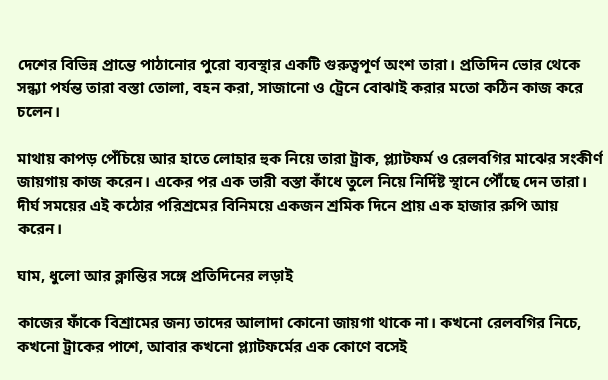দেশের বিভিন্ন প্রান্তে পাঠানোর পুরো ব্যবস্থার একটি গুরুত্বপূর্ণ অংশ তারা। প্রতিদিন ভোর থেকে সন্ধ্যা পর্যন্ত তারা বস্তা তোলা, বহন করা, সাজানো ও ট্রেনে বোঝাই করার মতো কঠিন কাজ করে চলেন।

মাথায় কাপড় পেঁচিয়ে আর হাতে লোহার হুক নিয়ে তারা ট্রাক, প্ল্যাটফর্ম ও রেলবগির মাঝের সংকীর্ণ জায়গায় কাজ করেন। একের পর এক ভারী বস্তা কাঁধে তুলে নিয়ে নির্দিষ্ট স্থানে পৌঁছে দেন তারা। দীর্ঘ সময়ের এই কঠোর পরিশ্রমের বিনিময়ে একজন শ্রমিক দিনে প্রায় এক হাজার রুপি আয় করেন।

ঘাম, ধুলো আর ক্লান্তির সঙ্গে প্রতিদিনের লড়াই

কাজের ফাঁকে বিশ্রামের জন্য তাদের আলাদা কোনো জায়গা থাকে না। কখনো রেলবগির নিচে, কখনো ট্রাকের পাশে, আবার কখনো প্ল্যাটফর্মের এক কোণে বসেই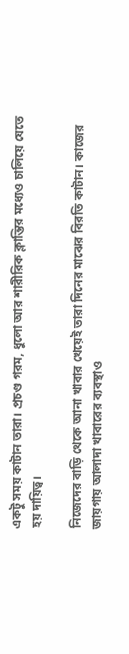একটু সময় কাটান তারা। প্রচণ্ড গরম, ধুলো আর শারীরিক ক্লান্তির মধ্যেও চালিয়ে যেতে হয় দায়িত্ব।

নিজেদের বাড়ি থেকে আনা খাবার খেয়েই তারা দিনের মাঝের বিরতি কাটান। কাজের জায়গায় আলাদা খাবারের ব্যবস্থাও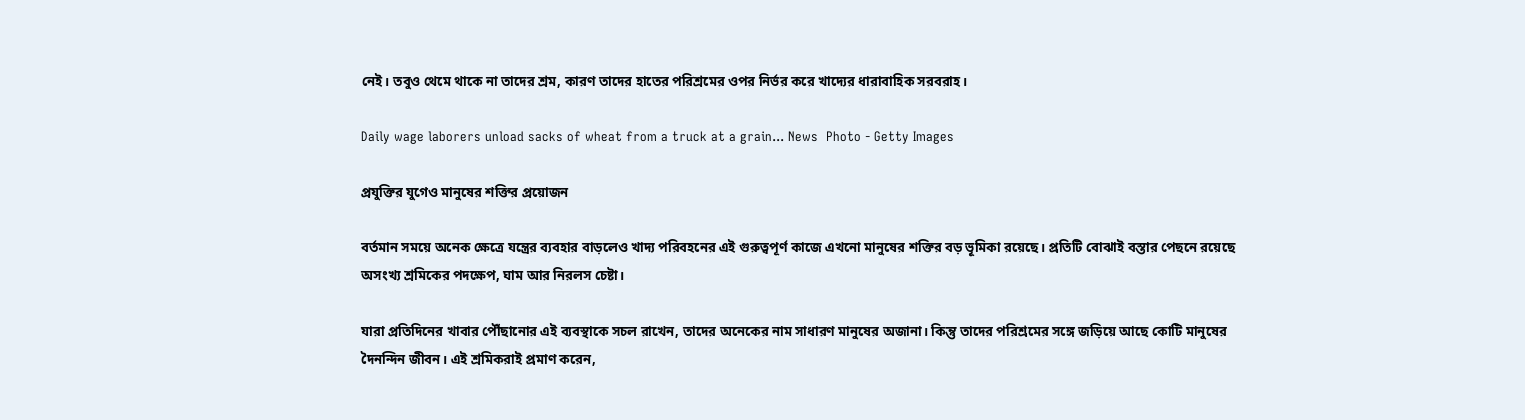নেই। তবুও থেমে থাকে না তাদের শ্রম, কারণ তাদের হাতের পরিশ্রমের ওপর নির্ভর করে খাদ্যের ধারাবাহিক সরবরাহ।

Daily wage laborers unload sacks of wheat from a truck at a grain... News  Photo - Getty Images

প্রযুক্তির যুগেও মানুষের শক্তির প্রয়োজন

বর্তমান সময়ে অনেক ক্ষেত্রে যন্ত্রের ব্যবহার বাড়লেও খাদ্য পরিবহনের এই গুরুত্বপূর্ণ কাজে এখনো মানুষের শক্তির বড় ভূমিকা রয়েছে। প্রতিটি বোঝাই বস্তার পেছনে রয়েছে অসংখ্য শ্রমিকের পদক্ষেপ, ঘাম আর নিরলস চেষ্টা।

যারা প্রতিদিনের খাবার পৌঁছানোর এই ব্যবস্থাকে সচল রাখেন, তাদের অনেকের নাম সাধারণ মানুষের অজানা। কিন্তু তাদের পরিশ্রমের সঙ্গে জড়িয়ে আছে কোটি মানুষের দৈনন্দিন জীবন। এই শ্রমিকরাই প্রমাণ করেন,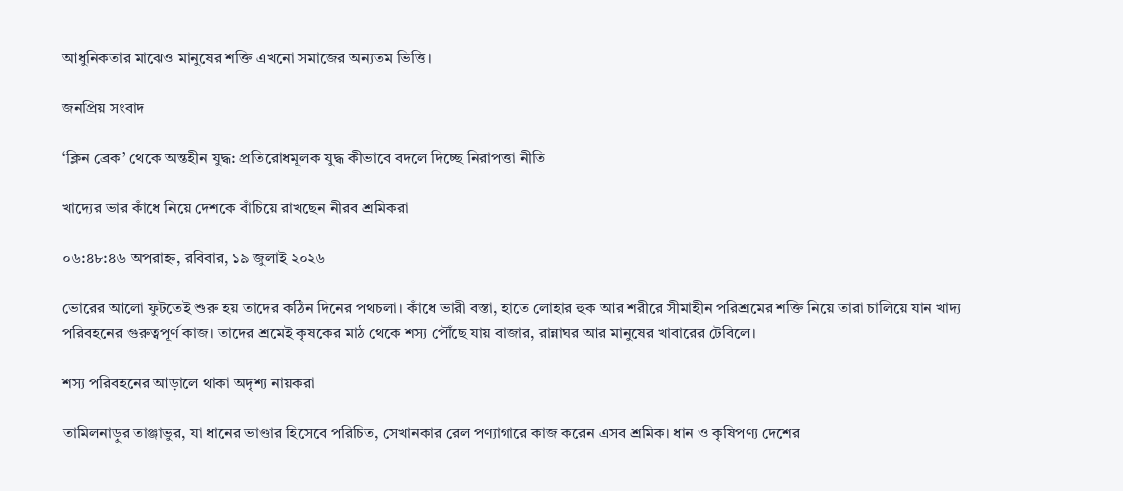আধুনিকতার মাঝেও মানুষের শক্তি এখনো সমাজের অন্যতম ভিত্তি।

জনপ্রিয় সংবাদ

‘ক্লিন ব্রেক’ থেকে অন্তহীন যুদ্ধ: প্রতিরোধমূলক যুদ্ধ কীভাবে বদলে দিচ্ছে নিরাপত্তা নীতি

খাদ্যের ভার কাঁধে নিয়ে দেশকে বাঁচিয়ে রাখছেন নীরব শ্রমিকরা

০৬:৪৮:৪৬ অপরাহ্ন, রবিবার, ১৯ জুলাই ২০২৬

ভোরের আলো ফুটতেই শুরু হয় তাদের কঠিন দিনের পথচলা। কাঁধে ভারী বস্তা, হাতে লোহার হুক আর শরীরে সীমাহীন পরিশ্রমের শক্তি নিয়ে তারা চালিয়ে যান খাদ্য পরিবহনের গুরুত্বপূর্ণ কাজ। তাদের শ্রমেই কৃষকের মাঠ থেকে শস্য পৌঁছে যায় বাজার, রান্নাঘর আর মানুষের খাবারের টেবিলে।

শস্য পরিবহনের আড়ালে থাকা অদৃশ্য নায়করা

তামিলনাড়ুর তাঞ্জাভুর, যা ধানের ভাণ্ডার হিসেবে পরিচিত, সেখানকার রেল পণ্যাগারে কাজ করেন এসব শ্রমিক। ধান ও কৃষিপণ্য দেশের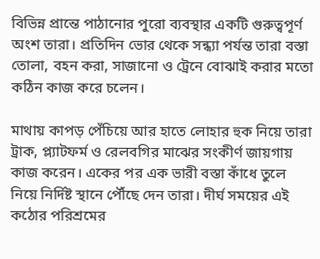বিভিন্ন প্রান্তে পাঠানোর পুরো ব্যবস্থার একটি গুরুত্বপূর্ণ অংশ তারা। প্রতিদিন ভোর থেকে সন্ধ্যা পর্যন্ত তারা বস্তা তোলা, বহন করা, সাজানো ও ট্রেনে বোঝাই করার মতো কঠিন কাজ করে চলেন।

মাথায় কাপড় পেঁচিয়ে আর হাতে লোহার হুক নিয়ে তারা ট্রাক, প্ল্যাটফর্ম ও রেলবগির মাঝের সংকীর্ণ জায়গায় কাজ করেন। একের পর এক ভারী বস্তা কাঁধে তুলে নিয়ে নির্দিষ্ট স্থানে পৌঁছে দেন তারা। দীর্ঘ সময়ের এই কঠোর পরিশ্রমের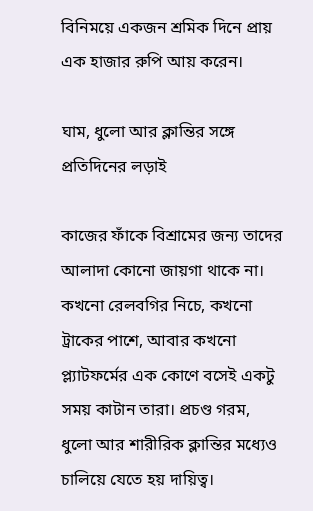বিনিময়ে একজন শ্রমিক দিনে প্রায় এক হাজার রুপি আয় করেন।

ঘাম, ধুলো আর ক্লান্তির সঙ্গে প্রতিদিনের লড়াই

কাজের ফাঁকে বিশ্রামের জন্য তাদের আলাদা কোনো জায়গা থাকে না। কখনো রেলবগির নিচে, কখনো ট্রাকের পাশে, আবার কখনো প্ল্যাটফর্মের এক কোণে বসেই একটু সময় কাটান তারা। প্রচণ্ড গরম, ধুলো আর শারীরিক ক্লান্তির মধ্যেও চালিয়ে যেতে হয় দায়িত্ব।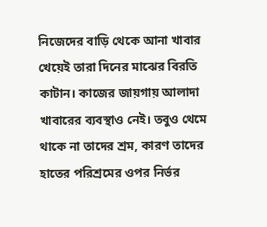নিজেদের বাড়ি থেকে আনা খাবার খেয়েই তারা দিনের মাঝের বিরতি কাটান। কাজের জায়গায় আলাদা খাবারের ব্যবস্থাও নেই। তবুও থেমে থাকে না তাদের শ্রম, কারণ তাদের হাতের পরিশ্রমের ওপর নির্ভর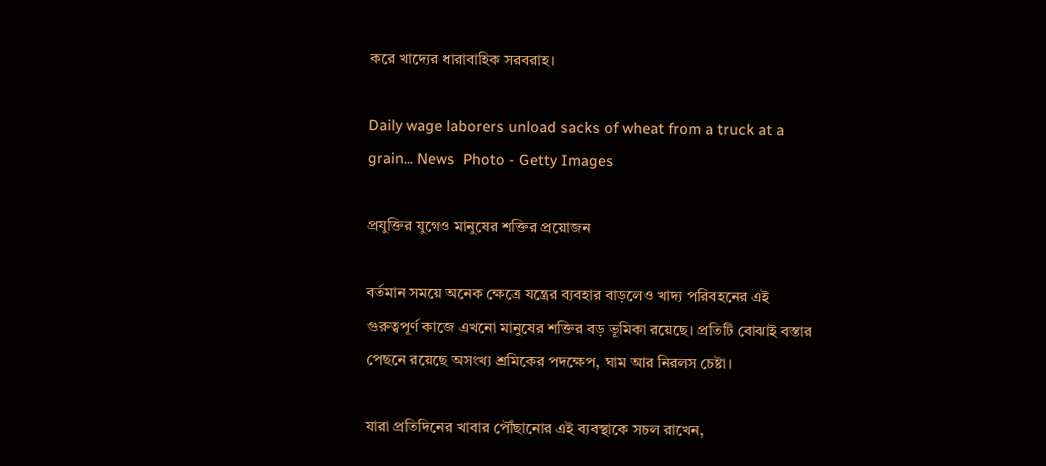করে খাদ্যের ধারাবাহিক সরবরাহ।

Daily wage laborers unload sacks of wheat from a truck at a grain... News  Photo - Getty Images

প্রযুক্তির যুগেও মানুষের শক্তির প্রয়োজন

বর্তমান সময়ে অনেক ক্ষেত্রে যন্ত্রের ব্যবহার বাড়লেও খাদ্য পরিবহনের এই গুরুত্বপূর্ণ কাজে এখনো মানুষের শক্তির বড় ভূমিকা রয়েছে। প্রতিটি বোঝাই বস্তার পেছনে রয়েছে অসংখ্য শ্রমিকের পদক্ষেপ, ঘাম আর নিরলস চেষ্টা।

যারা প্রতিদিনের খাবার পৌঁছানোর এই ব্যবস্থাকে সচল রাখেন,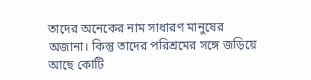তাদের অনেকের নাম সাধারণ মানুষের অজানা। কিন্তু তাদের পরিশ্রমের সঙ্গে জড়িয়ে আছে কোটি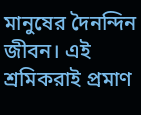মানুষের দৈনন্দিন জীবন। এই শ্রমিকরাই প্রমাণ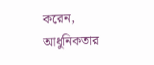করেন, আধুনিকতার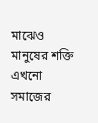মাঝেও মানুষের শক্তি এখনো সমাজের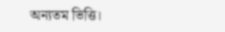অন্যতম ভিত্তি।